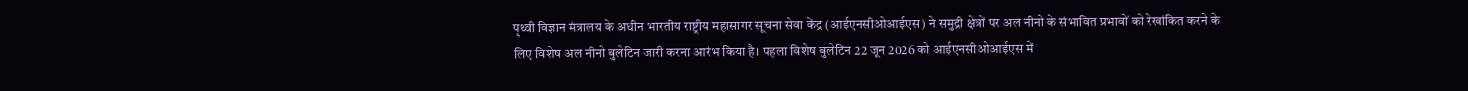पृथ्वी विज्ञान मंत्रालय के अधीन भारतीय राष्ट्रीय महासागर सूचना सेवा केंद्र (आईएनसीओआईएस) ने समुद्री क्षेत्रों पर अल नीनो के संभावित प्रभावों को रेखांकित करने के लिए विशेष अल नीनो बुलेटिन जारी करना आरंभ किया है। पहला विशेष बुलेटिन 22 जून 2026 को आईएनसीओआईएस में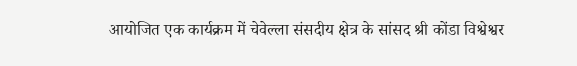आयोजित एक कार्यक्रम में चेवेल्ला संसदीय क्षेत्र के सांसद श्री कोंडा विश्वेश्वर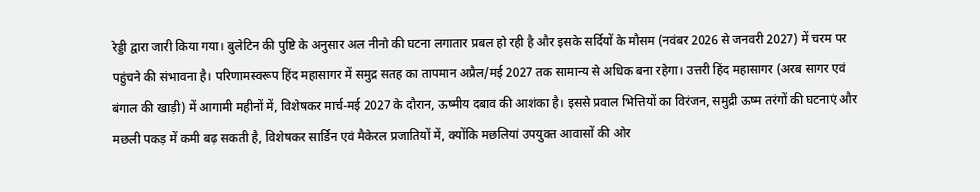रेड्डी द्वारा जारी किया गया। बुलेटिन की पुष्टि के अनुसार अल नीनो की घटना लगातार प्रबल हो रही है और इसके सर्दियों के मौसम (नवंबर 2026 से जनवरी 2027) में चरम पर पहुंचने की संभावना है। परिणामस्वरूप हिंद महासागर में समुद्र सतह का तापमान अप्रैल/मई 2027 तक सामान्य से अधिक बना रहेगा। उत्तरी हिंद महासागर (अरब सागर एवं बंगाल की खाड़ी) में आगामी महीनों में, विशेषकर मार्च-मई 2027 के दौरान, ऊष्मीय दबाव की आशंका है। इससे प्रवाल भित्तियों का विरंजन, समुद्री ऊष्म तरंगों की घटनाएं और मछली पकड़ में कमी बढ़ सकती है, विशेषकर सार्डिन एवं मैकेरल प्रजातियों में, क्योंकि मछलियां उपयुक्त आवासों की ओर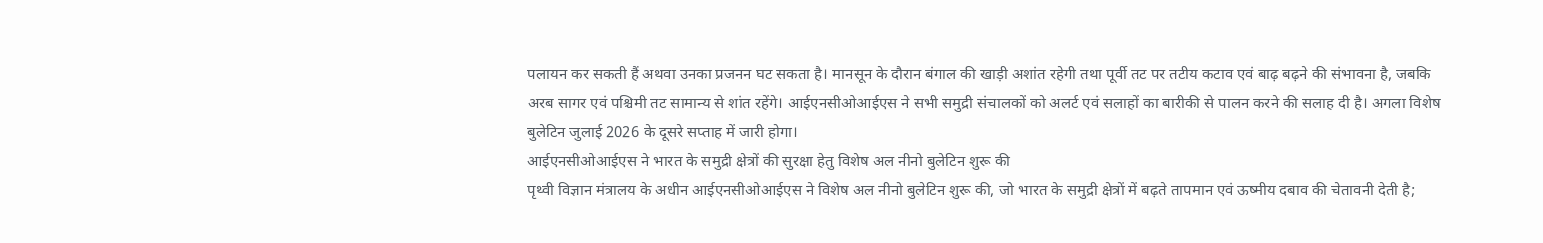पलायन कर सकती हैं अथवा उनका प्रजनन घट सकता है। मानसून के दौरान बंगाल की खाड़ी अशांत रहेगी तथा पूर्वी तट पर तटीय कटाव एवं बाढ़ बढ़ने की संभावना है, जबकि अरब सागर एवं पश्चिमी तट सामान्य से शांत रहेंगे। आईएनसीओआईएस ने सभी समुद्री संचालकों को अलर्ट एवं सलाहों का बारीकी से पालन करने की सलाह दी है। अगला विशेष बुलेटिन जुलाई 2026 के दूसरे सप्ताह में जारी होगा।
आईएनसीओआईएस ने भारत के समुद्री क्षेत्रों की सुरक्षा हेतु विशेष अल नीनो बुलेटिन शुरू की
पृथ्वी विज्ञान मंत्रालय के अधीन आईएनसीओआईएस ने विशेष अल नीनो बुलेटिन शुरू की, जो भारत के समुद्री क्षेत्रों में बढ़ते तापमान एवं ऊष्मीय दबाव की चेतावनी देती है;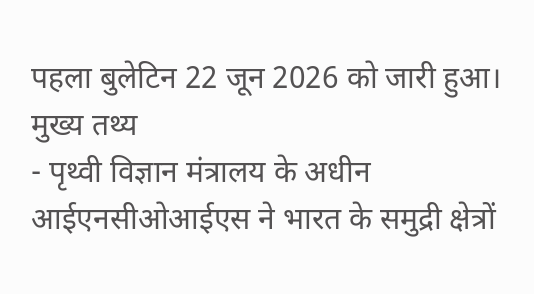पहला बुलेटिन 22 जून 2026 को जारी हुआ।
मुख्य तथ्य
- पृथ्वी विज्ञान मंत्रालय के अधीन आईएनसीओआईएस ने भारत के समुद्री क्षेत्रों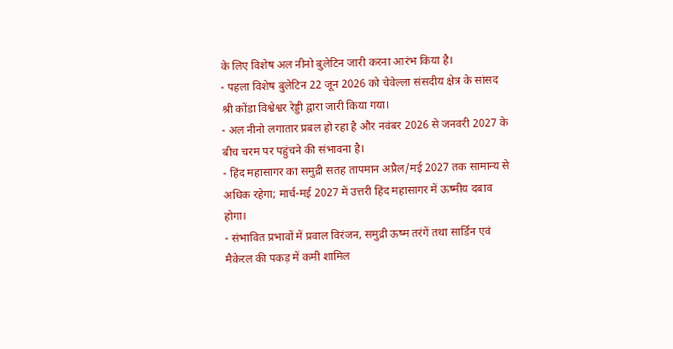के लिए विशेष अल नीनो बुलेटिन जारी करना आरंभ किया है।
- पहला विशेष बुलेटिन 22 जून 2026 को चेवेल्ला संसदीय क्षेत्र के सांसद श्री कोंडा विश्वेश्वर रेड्डी द्वारा जारी किया गया।
- अल नीनो लगातार प्रबल हो रहा है और नवंबर 2026 से जनवरी 2027 के बीच चरम पर पहुंचने की संभावना है।
- हिंद महासागर का समुद्री सतह तापमान अप्रैल/मई 2027 तक सामान्य से अधिक रहेगा; मार्च-मई 2027 में उत्तरी हिंद महासागर में ऊष्मीय दबाव होगा।
- संभावित प्रभावों में प्रवाल विरंजन, समुद्री ऊष्म तरंगें तथा सार्डिन एवं मैकेरल की पकड़ में कमी शामिल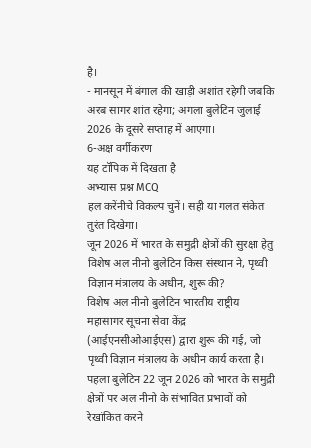है।
- मानसून में बंगाल की खाड़ी अशांत रहेगी जबकि अरब सागर शांत रहेगा; अगला बुलेटिन जुलाई 2026 के दूसरे सप्ताह में आएगा।
6-अक्ष वर्गीकरण
यह टॉपिक में दिखता है
अभ्यास प्रश्न MCQ
हल करेंनीचे विकल्प चुनें। सही या गलत संकेत तुरंत दिखेगा।
जून 2026 में भारत के समुद्री क्षेत्रों की सुरक्षा हेतु विशेष अल नीनो बुलेटिन किस संस्थान ने, पृथ्वी विज्ञान मंत्रालय के अधीन, शुरू की?
विशेष अल नीनो बुलेटिन भारतीय राष्ट्रीय महासागर सूचना सेवा केंद्र (आईएनसीओआईएस) द्वारा शुरू की गई, जो पृथ्वी विज्ञान मंत्रालय के अधीन कार्य करता है। पहला बुलेटिन 22 जून 2026 को भारत के समुद्री क्षेत्रों पर अल नीनो के संभावित प्रभावों को रेखांकित करने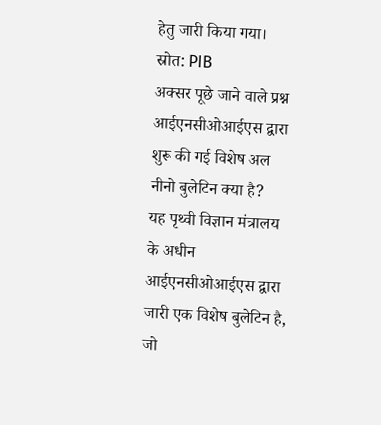हेतु जारी किया गया।
स्रोत: PIB
अक्सर पूछे जाने वाले प्रश्न
आईएनसीओआईएस द्वारा शुरू की गई विशेष अल नीनो बुलेटिन क्या है?
यह पृथ्वी विज्ञान मंत्रालय के अधीन आईएनसीओआईएस द्वारा जारी एक विशेष बुलेटिन है, जो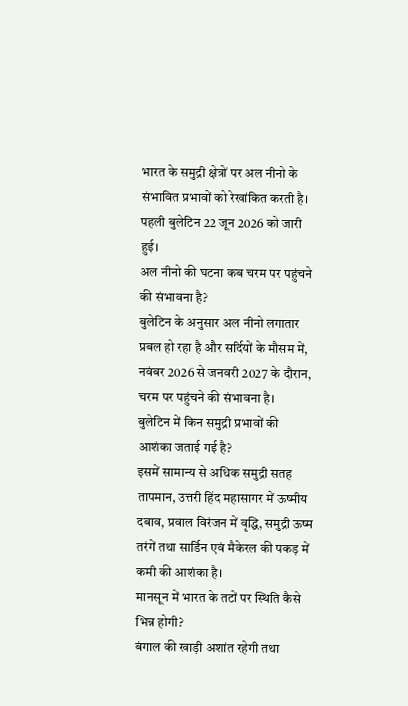भारत के समुद्री क्षेत्रों पर अल नीनो के संभावित प्रभावों को रेखांकित करती है। पहली बुलेटिन 22 जून 2026 को जारी हुई।
अल नीनो की घटना कब चरम पर पहुंचने की संभावना है?
बुलेटिन के अनुसार अल नीनो लगातार प्रबल हो रहा है और सर्दियों के मौसम में, नवंबर 2026 से जनवरी 2027 के दौरान, चरम पर पहुंचने की संभावना है।
बुलेटिन में किन समुद्री प्रभावों की आशंका जताई गई है?
इसमें सामान्य से अधिक समुद्री सतह तापमान, उत्तरी हिंद महासागर में ऊष्मीय दबाव, प्रवाल विरंजन में वृद्धि, समुद्री ऊष्म तरंगें तथा सार्डिन एवं मैकेरल की पकड़ में कमी की आशंका है।
मानसून में भारत के तटों पर स्थिति कैसे भिन्न होगी?
बंगाल की खाड़ी अशांत रहेगी तथा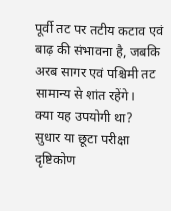पूर्वी तट पर तटीय कटाव एवं बाढ़ की संभावना है, जबकि अरब सागर एवं पश्चिमी तट सामान्य से शांत रहेंगे।
क्या यह उपयोगी था?
सुधार या छूटा परीक्षा दृष्टिकोण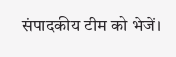संपादकीय टीम को भेजें।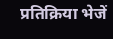प्रतिक्रिया भेजें